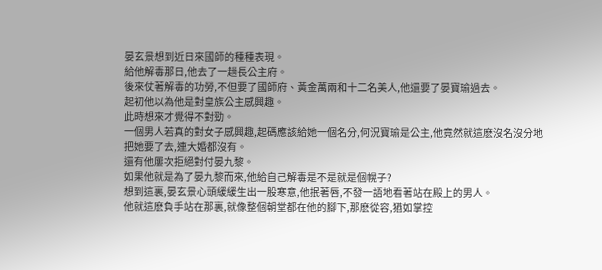晏玄景想到近日來國師的種種表現。
給他解毒那日,他去了一趟長公主府。
後來仗著解毒的功勞,不但要了國師府、黃金萬兩和十二名美人,他還要了晏寶瑜過去。
起初他以為他是對皇族公主感興趣。
此時想來才覺得不對勁。
一個男人若真的對女子感興趣,起碼應該給她一個名分,何況寶瑜是公主,他竟然就這麽沒名沒分地把她要了去,連大婚都沒有。
還有他屢次拒絕對付晏九黎。
如果他就是為了晏九黎而來,他給自己解毒是不是就是個幌子?
想到這裏,晏玄景心頭緩緩生出一股寒意,他抿著唇,不發一語地看著站在殿上的男人。
他就這麽負手站在那裏,就像整個朝堂都在他的腳下,那麽從容,猶如掌控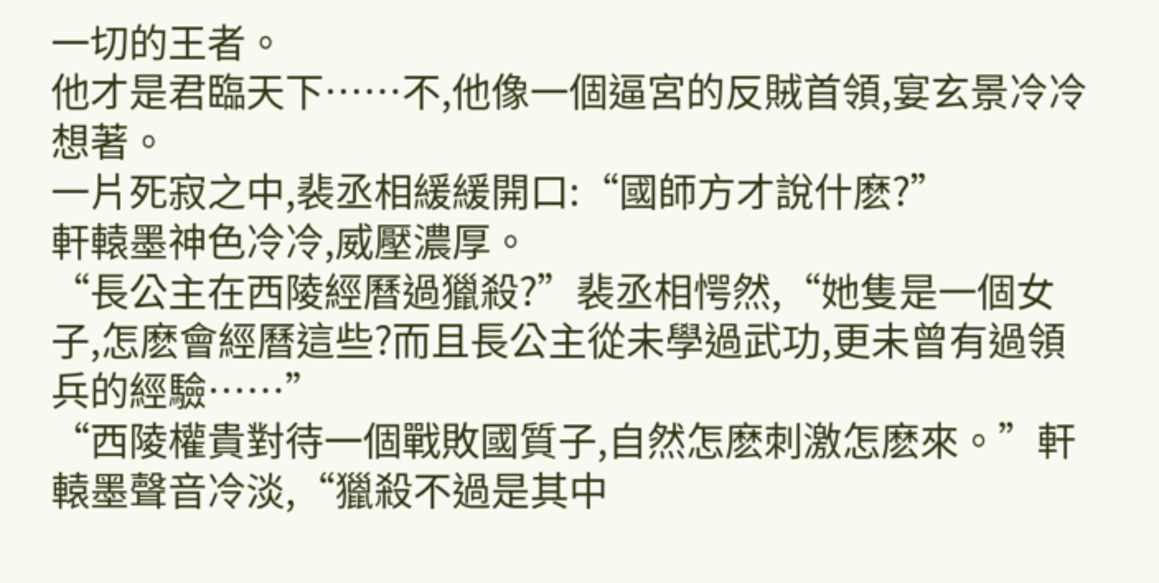一切的王者。
他才是君臨天下……不,他像一個逼宮的反賊首領,宴玄景冷冷想著。
一片死寂之中,裴丞相緩緩開口:“國師方才說什麽?”
軒轅墨神色冷冷,威壓濃厚。
“長公主在西陵經曆過獵殺?”裴丞相愕然,“她隻是一個女子,怎麽會經曆這些?而且長公主從未學過武功,更未曾有過領兵的經驗……”
“西陵權貴對待一個戰敗國質子,自然怎麽刺激怎麽來。”軒轅墨聲音冷淡,“獵殺不過是其中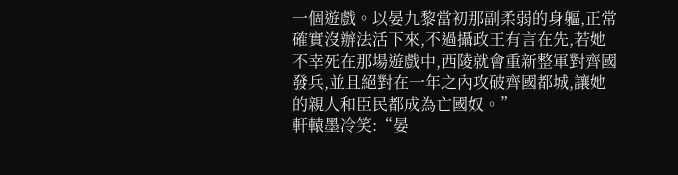一個遊戲。以晏九黎當初那副柔弱的身軀,正常確實沒辦法活下來,不過攝政王有言在先,若她不幸死在那場遊戲中,西陵就會重新整軍對齊國發兵,並且絕對在一年之內攻破齊國都城,讓她的親人和臣民都成為亡國奴。”
軒轅墨冷笑:“晏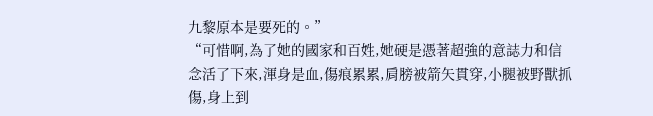九黎原本是要死的。”
“可惜啊,為了她的國家和百姓,她硬是憑著超強的意誌力和信念活了下來,渾身是血,傷痕累累,肩膀被箭矢貫穿,小腿被野獸抓傷,身上到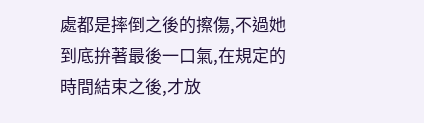處都是摔倒之後的擦傷,不過她到底拚著最後一口氣,在規定的時間結束之後,才放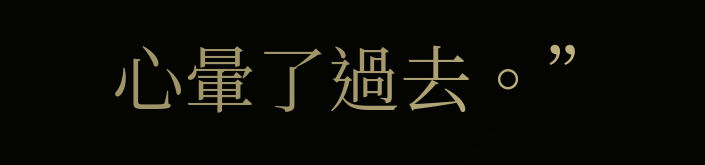心暈了過去。”